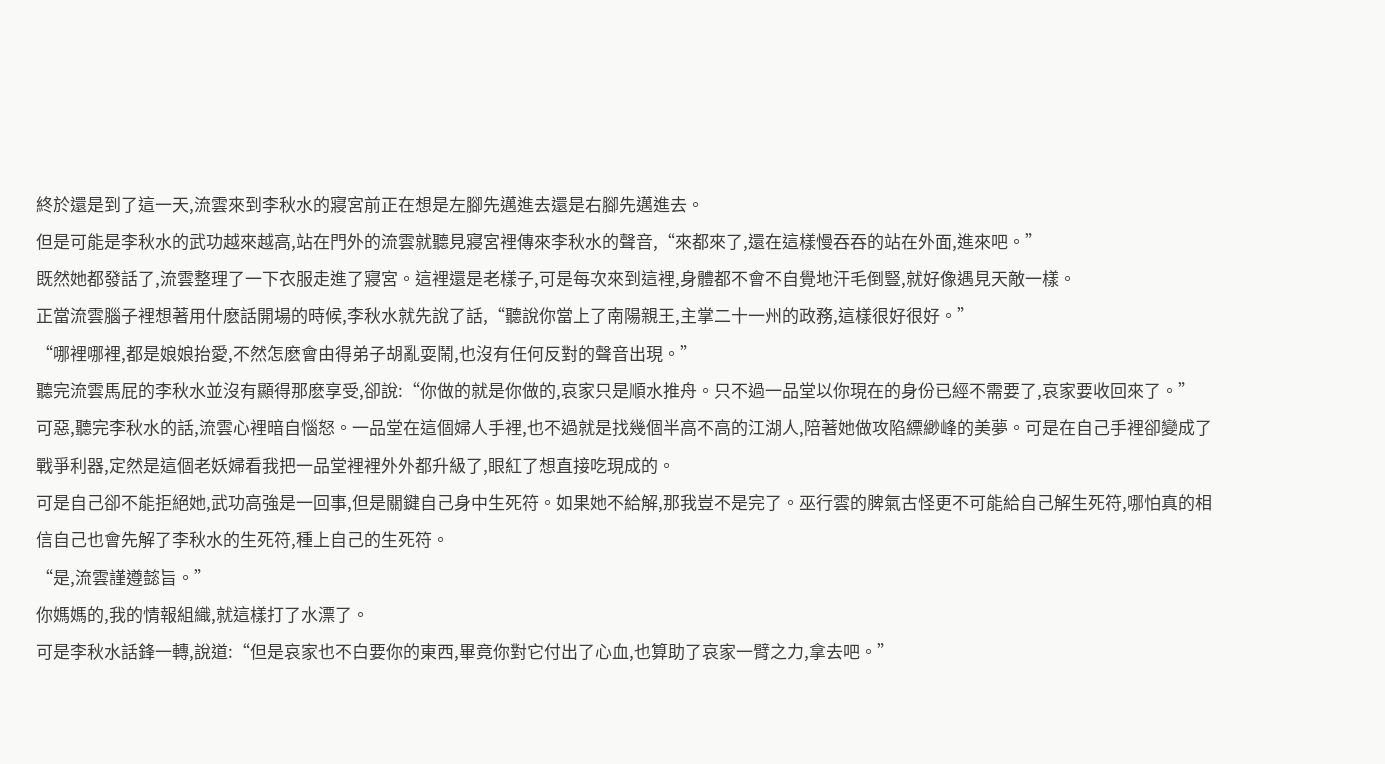終於還是到了這一天,流雲來到李秋水的寢宮前正在想是左腳先邁進去還是右腳先邁進去。
但是可能是李秋水的武功越來越高,站在門外的流雲就聽見寢宮裡傳來李秋水的聲音,“來都來了,還在這樣慢吞吞的站在外面,進來吧。”
既然她都發話了,流雲整理了一下衣服走進了寢宮。這裡還是老樣子,可是每次來到這裡,身體都不會不自覺地汗毛倒豎,就好像遇見天敵一樣。
正當流雲腦子裡想著用什麽話開場的時候,李秋水就先說了話,“聽說你當上了南陽親王,主掌二十一州的政務,這樣很好很好。”
“哪裡哪裡,都是娘娘抬愛,不然怎麽會由得弟子胡亂耍鬧,也沒有任何反對的聲音出現。”
聽完流雲馬屁的李秋水並沒有顯得那麽享受,卻說:“你做的就是你做的,哀家只是順水推舟。只不過一品堂以你現在的身份已經不需要了,哀家要收回來了。”
可惡,聽完李秋水的話,流雲心裡暗自惱怒。一品堂在這個婦人手裡,也不過就是找幾個半高不高的江湖人,陪著她做攻陷縹緲峰的美夢。可是在自己手裡卻變成了戰爭利器,定然是這個老妖婦看我把一品堂裡裡外外都升級了,眼紅了想直接吃現成的。
可是自己卻不能拒絕她,武功高強是一回事,但是關鍵自己身中生死符。如果她不給解,那我豈不是完了。巫行雲的脾氣古怪更不可能給自己解生死符,哪怕真的相信自己也會先解了李秋水的生死符,種上自己的生死符。
“是,流雲謹遵懿旨。”
你媽媽的,我的情報組織,就這樣打了水漂了。
可是李秋水話鋒一轉,說道:“但是哀家也不白要你的東西,畢竟你對它付出了心血,也算助了哀家一臂之力,拿去吧。”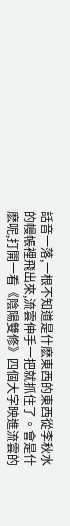話音一落,一根不知道是什麽東西的東西從李秋水的幔帳裡飛出來,流雲伸手一把就抓住了。會是什麽呢,打開一看《陰陽雙修》四個大字映進流雲的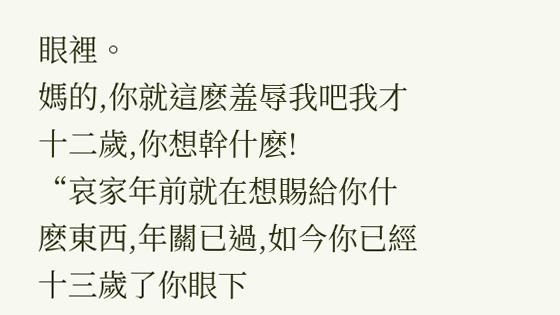眼裡。
媽的,你就這麽羞辱我吧我才十二歲,你想幹什麽!
“哀家年前就在想賜給你什麽東西,年關已過,如今你已經十三歲了你眼下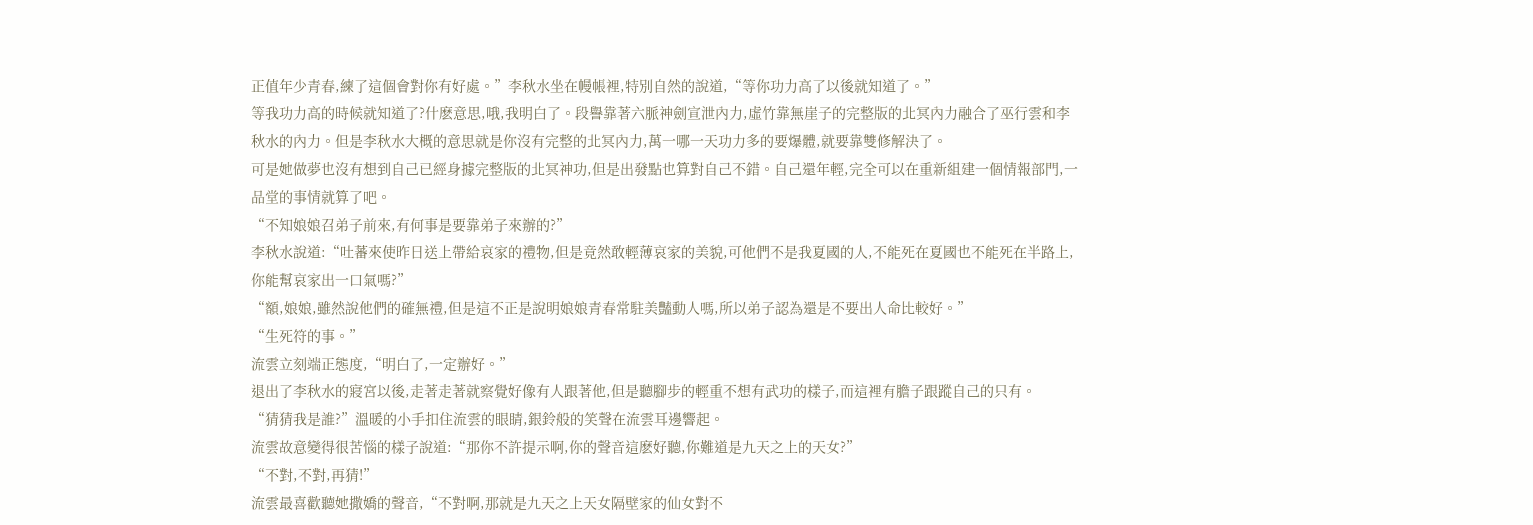正值年少青春,練了這個會對你有好處。”李秋水坐在幔帳裡,特別自然的說道,“等你功力高了以後就知道了。”
等我功力高的時候就知道了?什麽意思,哦,我明白了。段譽靠著六脈神劍宣泄內力,虛竹靠無崖子的完整版的北冥內力融合了巫行雲和李秋水的內力。但是李秋水大概的意思就是你沒有完整的北冥內力,萬一哪一天功力多的要爆體,就要靠雙修解決了。
可是她做夢也沒有想到自己已經身據完整版的北冥神功,但是出發點也算對自己不錯。自己還年輕,完全可以在重新組建一個情報部門,一品堂的事情就算了吧。
“不知娘娘召弟子前來,有何事是要靠弟子來辦的?”
李秋水說道:“吐蕃來使昨日送上帶給哀家的禮物,但是竟然敢輕薄哀家的美貌,可他們不是我夏國的人,不能死在夏國也不能死在半路上,你能幫哀家出一口氣嗎?”
“額,娘娘,雖然說他們的確無禮,但是這不正是說明娘娘青春常駐美豔動人嗎,所以弟子認為還是不要出人命比較好。”
“生死符的事。”
流雲立刻端正態度,“明白了,一定辦好。”
退出了李秋水的寢宮以後,走著走著就察覺好像有人跟著他,但是聽腳步的輕重不想有武功的樣子,而這裡有膽子跟蹤自己的只有。
“猜猜我是誰?”溫暖的小手扣住流雲的眼睛,銀鈴般的笑聲在流雲耳邊響起。
流雲故意變得很苦惱的樣子說道:“那你不許提示啊,你的聲音這麽好聽,你難道是九天之上的天女?”
“不對,不對,再猜!”
流雲最喜歡聽她撒嬌的聲音,“不對啊,那就是九天之上天女隔壁家的仙女對不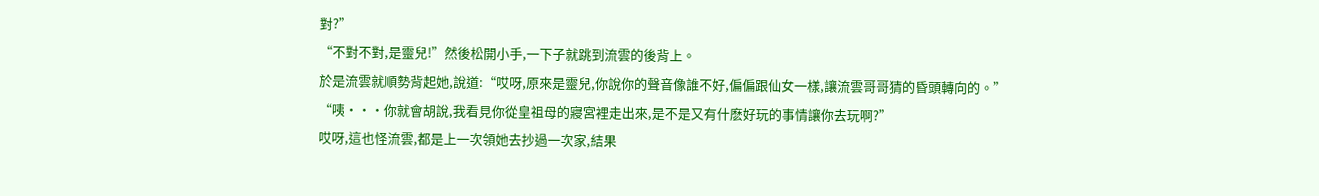對?”
“不對不對,是靈兒!”然後松開小手,一下子就跳到流雲的後背上。
於是流雲就順勢背起她,說道:“哎呀,原來是靈兒,你說你的聲音像誰不好,偏偏跟仙女一樣,讓流雲哥哥猜的昏頭轉向的。”
“咦···你就會胡說,我看見你從皇祖母的寢宮裡走出來,是不是又有什麽好玩的事情讓你去玩啊?”
哎呀,這也怪流雲,都是上一次領她去抄過一次家,結果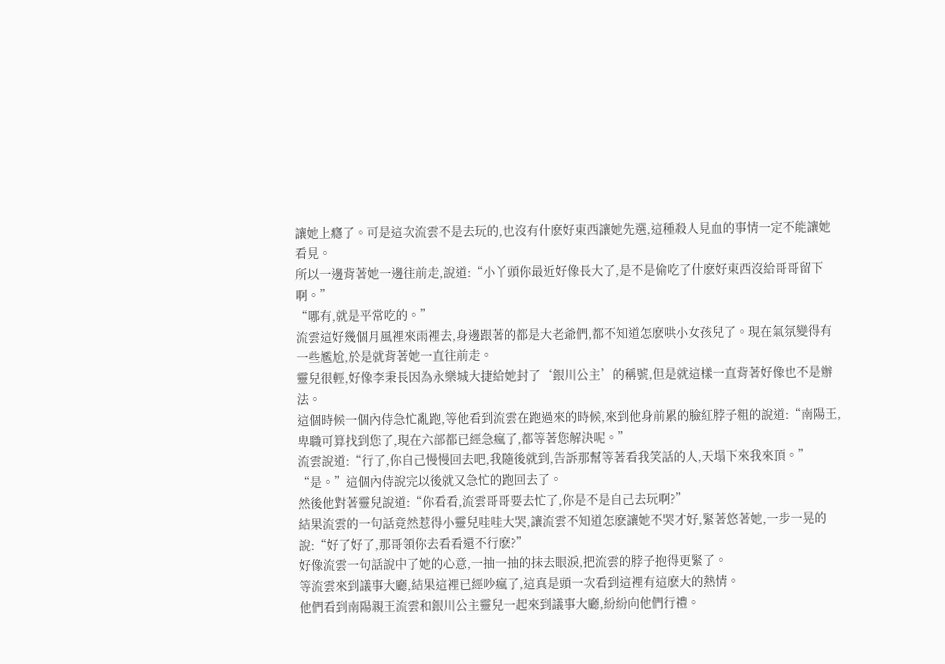讓她上癮了。可是這次流雲不是去玩的,也沒有什麽好東西讓她先選,這種殺人見血的事情一定不能讓她看見。
所以一邊背著她一邊往前走,說道:“小丫頭你最近好像長大了,是不是偷吃了什麽好東西沒給哥哥留下啊。”
“哪有,就是平常吃的。”
流雲這好幾個月風裡來雨裡去,身邊跟著的都是大老爺們,都不知道怎麽哄小女孩兒了。現在氣氛變得有一些尷尬,於是就背著她一直往前走。
靈兒很輕,好像李秉長因為永樂城大捷給她封了‘銀川公主’的稱號,但是就這樣一直背著好像也不是辦法。
這個時候一個內侍急忙亂跑,等他看到流雲在跑過來的時候,來到他身前累的臉紅脖子粗的說道:“南陽王,卑職可算找到您了,現在六部都已經急瘋了,都等著您解決呢。”
流雲說道:“行了,你自己慢慢回去吧,我隨後就到,告訴那幫等著看我笑話的人,天塌下來我來頂。”
“是。”這個內侍說完以後就又急忙的跑回去了。
然後他對著靈兒說道:“你看看,流雲哥哥要去忙了,你是不是自己去玩啊?”
結果流雲的一句話竟然惹得小靈兒哇哇大哭,讓流雲不知道怎麽讓她不哭才好,緊著悠著她,一步一晃的說:“好了好了,那哥領你去看看還不行麽?”
好像流雲一句話說中了她的心意,一抽一抽的抹去眼淚,把流雲的脖子抱得更緊了。
等流雲來到議事大廳,結果這裡已經吵瘋了,這真是頭一次看到這裡有這麽大的熱情。
他們看到南陽親王流雲和銀川公主靈兒一起來到議事大廳,紛紛向他們行禮。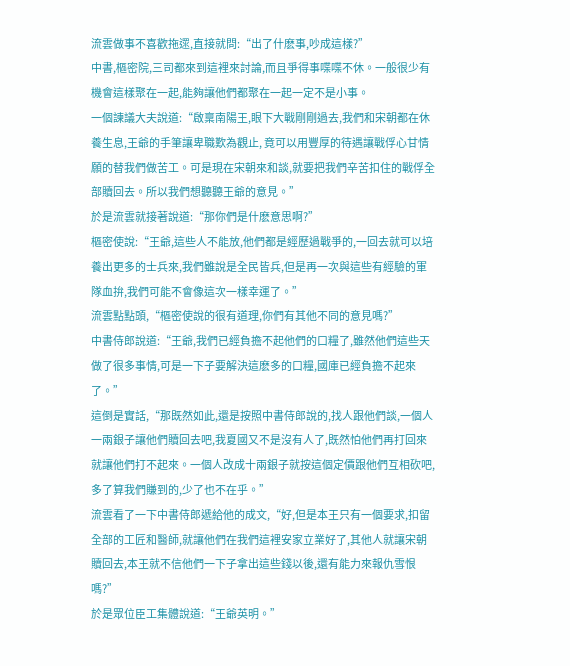流雲做事不喜歡拖遝,直接就問:“出了什麽事,吵成這樣?”
中書,樞密院,三司都來到這裡來討論,而且爭得事喋喋不休。一般很少有機會這樣聚在一起,能夠讓他們都聚在一起一定不是小事。
一個諫議大夫說道:“啟稟南陽王,眼下大戰剛剛過去,我們和宋朝都在休養生息,王爺的手筆讓卑職歎為觀止, 竟可以用豐厚的待遇讓戰俘心甘情願的替我們做苦工。可是現在宋朝來和談,就要把我們辛苦扣住的戰俘全部贖回去。所以我們想聽聽王爺的意見。”
於是流雲就接著說道:“那你們是什麽意思啊?”
樞密使說:“王爺,這些人不能放,他們都是經歷過戰爭的,一回去就可以培養出更多的士兵來,我們雖說是全民皆兵,但是再一次與這些有經驗的軍隊血拚,我們可能不會像這次一樣幸運了。”
流雲點點頭,“樞密使說的很有道理,你們有其他不同的意見嗎?”
中書侍郎說道:“王爺,我們已經負擔不起他們的口糧了,雖然他們這些天做了很多事情,可是一下子要解決這麽多的口糧,國庫已經負擔不起來了。”
這倒是實話,“那既然如此,還是按照中書侍郎說的,找人跟他們談,一個人一兩銀子讓他們贖回去吧,我夏國又不是沒有人了,既然怕他們再打回來就讓他們打不起來。一個人改成十兩銀子就按這個定價跟他們互相砍吧,多了算我們賺到的,少了也不在乎。”
流雲看了一下中書侍郎遞給他的成文,“好,但是本王只有一個要求,扣留全部的工匠和醫師,就讓他們在我們這裡安家立業好了,其他人就讓宋朝贖回去,本王就不信他們一下子拿出這些錢以後,還有能力來報仇雪恨嗎?”
於是眾位臣工集體說道:“王爺英明。”